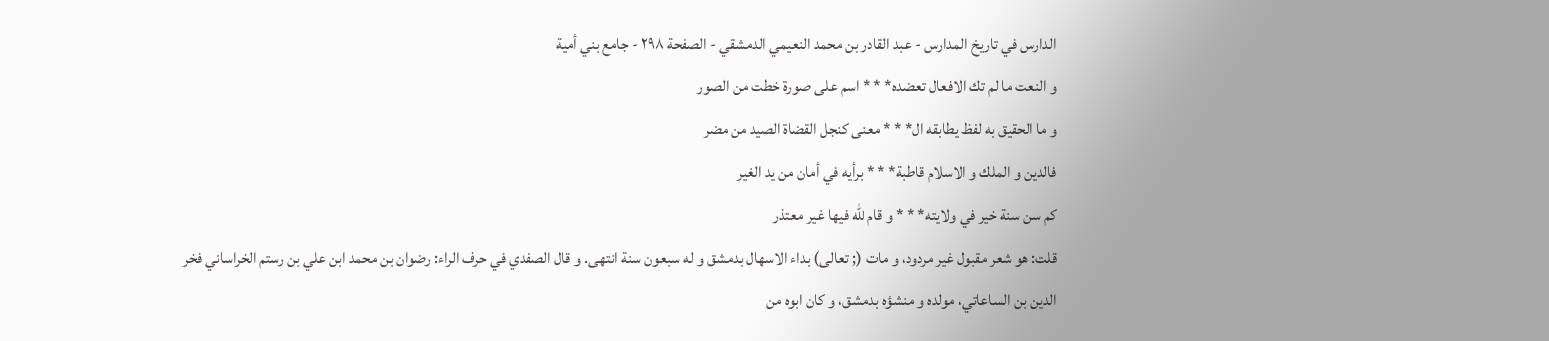الدارس في تاريخ المدارس - عبد القادر بن محمد النعيمي الدمشقي - الصفحة ٢٩٨ - جامع بني أمية
و النعت ما لم تك الافعال تعضده* * * اسم على صورة خطت من الصور
و ما الحقيق به لفظ يطابقه ال* * * معنى كنجل القضاة الصيد من مضر
فالدين و الملك و الاسلام قاطبة* * * برأيه في أمان من يد الغير
كم سن سنة خير في ولايته* * * و قام للّه فيها غير معتذر
قلت: هو شعر مقبول غير مردود، و مات (; تعالى) بداء الاسهال بدمشق و له سبعون سنة انتهى. و قال الصفدي في حرف الراء: رضوان بن محمد ابن علي بن رستم الخراساني فخر الدين بن الساعاتي، مولده و منشؤه بدمشق، و كان ابوه من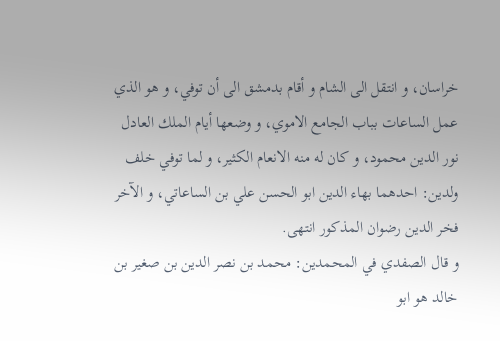خراسان، و انتقل الى الشام و أقام بدمشق الى أن توفي، و هو الذي عمل الساعات بباب الجامع الاموي، و وضعها أيام الملك العادل نور الدين محمود، و كان له منه الانعام الكثير، و لما توفي خلف ولدين: احدهما بهاء الدين ابو الحسن علي بن الساعاتي، و الآخر فخر الدين رضوان المذكور انتهى.
و قال الصفدي في المحمدين: محمد بن نصر الدين بن صغير بن خالد هو ابو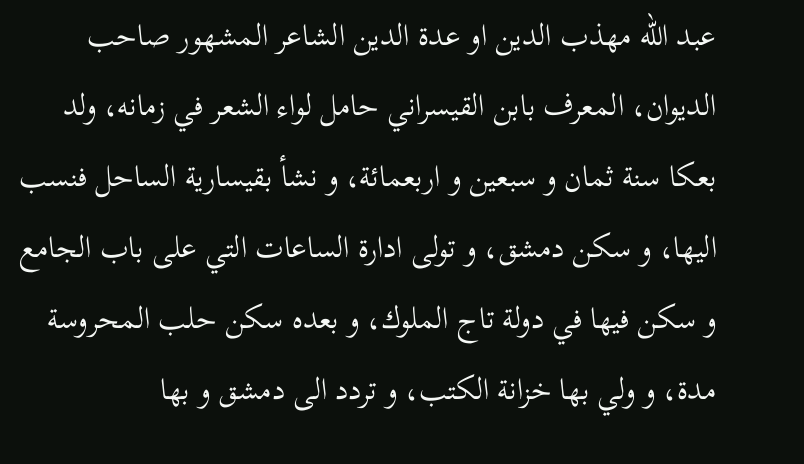عبد اللّه مهذب الدين او عدة الدين الشاعر المشهور صاحب الديوان، المعرف بابن القيسراني حامل لواء الشعر في زمانه، ولد بعكا سنة ثمان و سبعين و اربعمائة، و نشأ بقيسارية الساحل فنسب اليها، و سكن دمشق، و تولى ادارة الساعات التي على باب الجامع و سكن فيها في دولة تاج الملوك، و بعده سكن حلب المحروسة مدة، و ولي بها خزانة الكتب، و تردد الى دمشق و بها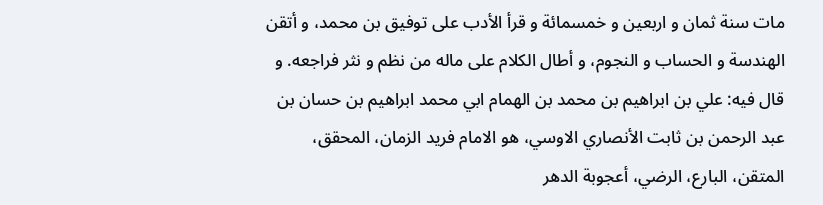مات سنة ثمان و اربعين و خمسمائة و قرأ الأدب على توفيق بن محمد، و أتقن الهندسة و الحساب و النجوم، و أطال الكلام على ماله من نظم و نثر فراجعه. و قال فيه: علي بن ابراهيم بن محمد بن الهمام ابي محمد ابراهيم بن حسان بن عبد الرحمن بن ثابت الأنصاري الاوسي، هو الامام فريد الزمان، المحقق، المتقن، البارع، الرضي، أعجوبة الدهر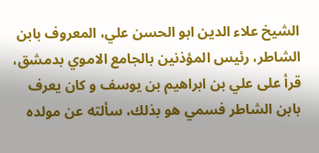الشيخ علاء الدين ابو الحسن علي، المعروف بابن الشاطر، رئيس المؤذنين بالجامع الاموي بدمشق، قرأ على علي بن ابراهيم بن يوسف و كان يعرف بابن الشاطر فسمي هو بذلك، سألته عن مولده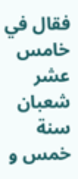فقال في خامس عشر شعبان سنة خمس و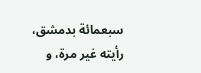سبعمائة بدمشق، رأيته غير مرة، و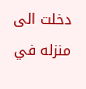دخلت الى منزله في